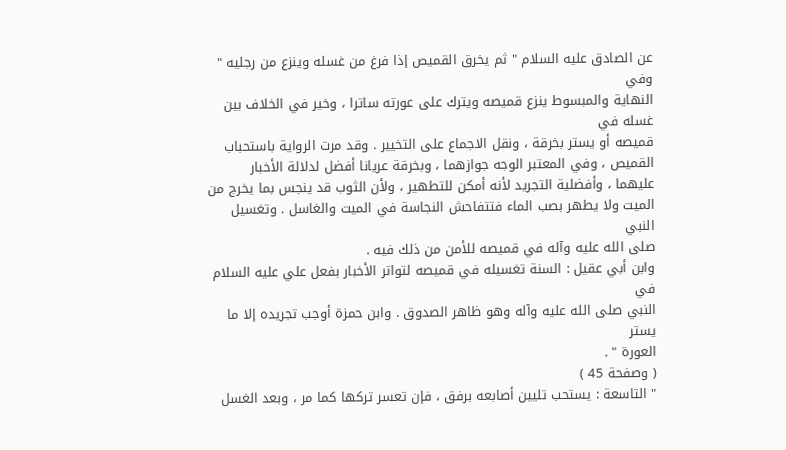عن الصادق عليه السلام " ثم يخرق القميص إذا فرغ من غسله وينزع من رجليه " وفي
النهاية والمبسوط ينزع قميصه ويترك على عورته ساترا ، وخير في الخلاف بين غسله في
قميصه أو يستر بخرقة ، ونقل الاجماع على التخيير . وقد مرت الرواية باستحباب
القميص ، وفي المعتبر الوجه جوازهما ، وبخرقة عريانا أفضل لدلالة الأخبار
عليهما ، وأفضلية التجريد لأنه أمكن للتطهير ، ولأن الثوب قد ينجس بما يخرج من
الميت ولا يطهر بصب الماء فتتفاحش النجاسة في الميت والغاسل . وتغسيل النبي
صلى الله عليه وآله في قميصه للأمن من ذلك فيه .
وابن أبي عقيل : السنة تغسيله في قميصه لتواتر الأخبار بفعل علي عليه السلام في
النبي صلى الله عليه وآله وهو ظاهر الصدوق . وابن حمزة أوجب تجريده إلا ما يستر
العورة " .
( وصفحة 45 )
" التاسعة : يستحب تليين أصابعه برفق ، فإن تعسر تركها كما مر ، وبعد الغسل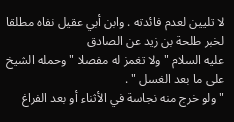لا تليين لعدم فائدته . وابن أبي عقيل نفاه مطلقا لخبر طلحة بن زيد عن الصادق
عليه السلام " ولا تغمز له مفصلا " وحمله الشيخ على ما بعد الغسل " .
" ولو خرج منه نجاسة في الأثناء أو بعد الفراغ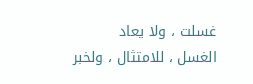غسلت ، ولا يعاد
الغسل ، للامتثال ، ولخبر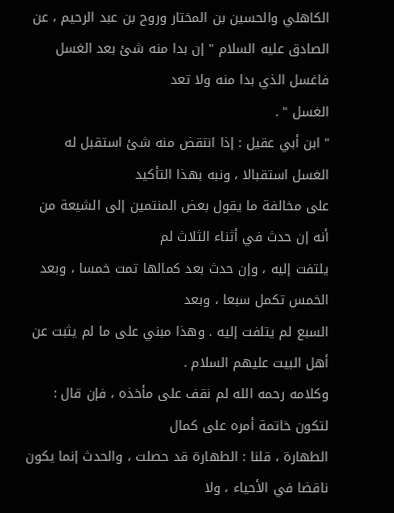الكاهلي والحسين بن المختار وروح بن عبد الرحيم ، عن
الصادق عليه السلام " إن بدا منه شئ بعد الغسل فاغسل الذي بدا منه ولا تعد
الغسل " .
" ابن أبي عقيل : إذا انتقض منه شئ استقبل له الغسل استقبالا ، ونبه بهذا التأكيد
على مخالفة ما يقول بعض المنتمين إلى الشيعة من أنه إن حدث في أثناء الثلاث لم
يلتفت إليه ، وإن حدث بعد كمالها تمت خمسا ، وبعد الخمس تكمل سبعا ، وبعد
السبع لم يتلفت إليه . وهذا مبني على ما لم يثبت عن أهل البيت عليهم السلام .
وكلامه رحمه الله لم نقف على مأخذه ، فإن قال : لتكون خاتمة أمره على كمال
الطهارة ، قلنا : الطهارة قد حصلت ، والحدث إنما يكون ناقضا في الأحياء ، ولا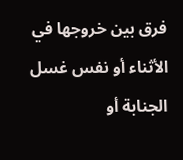فرق بين خروجها في الأثناء أو نفس غسل الجنابة أو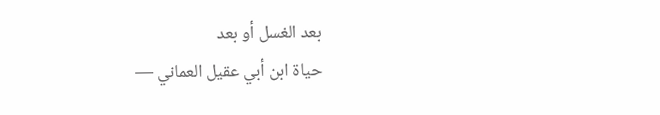بعد الغسل أو بعد
حياة ابن أبي عقيل العماني —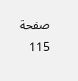صفحة 115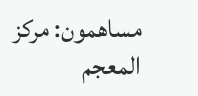مساهمون: مركز المعجم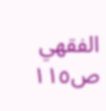الفقهي
ص١١٥